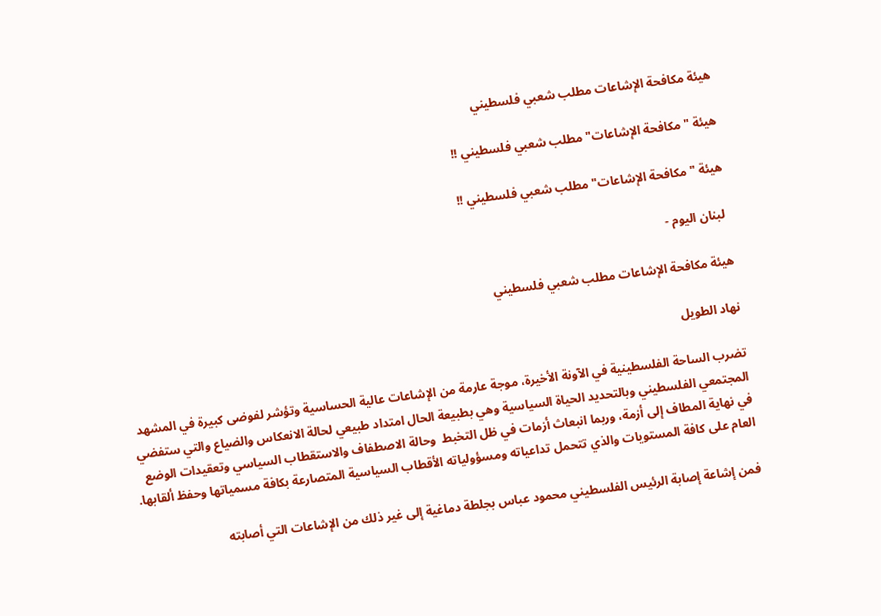هيئة مكافحة الإشاعات مطلب شعبي فلسطيني

هيئة "مكافحة الإشاعات" مطلب شعبي فلسطيني !!

هيئة "مكافحة الإشاعات" مطلب شعبي فلسطيني !!

 لبنان اليوم -

هيئة مكافحة الإشاعات مطلب شعبي فلسطيني

نهاد الطويل

تضرب الساحة الفلسطينية في الآونة الأخيرة، موجة عارمة من الإشاعات عالية الحساسية وتؤشر لفوضى كبيرة في المشهد المجتمعي الفلسطيني وبالتحديد الحياة السياسية وهي بطبيعة الحال امتداد طبيعي لحالة الانعكاس والضياع والتي ستفضي في نهاية المطاف إلى أزمة، وربما انبعاث أزمات في ظل التخبط  وحالة الاصطفاف والاستقطاب السياسي وتعقيدات الوضع العام على كافة المستويات والذي تتحمل تداعياته ومسؤولياته الأقطاب السياسية المتصارعة بكافة مسمياتها وحفظ ألقابها.

فمن إشاعة إصابة الرئيس الفلسطيني محمود عباس بجلطة دماغية إلى غير ذلك من الإشاعات التي أصابته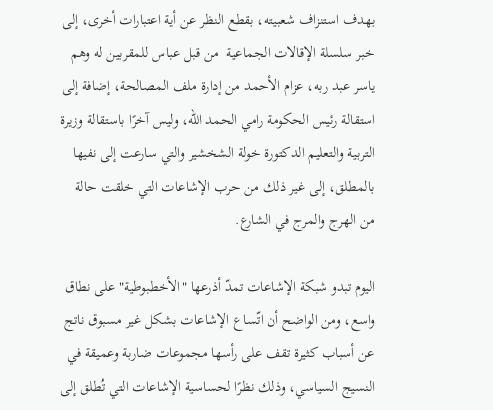بهدف استنزاف شعبيته، بقطع النظر عن أية اعتبارات أخرى، إلى خبر سلسلة الإقالات الجماعية  من قبل عباس للمقربين له وهم ياسر عبد ربه، عزام الأحمد من إدارة ملف المصالحة، إضافة إلى استقالة رئيس الحكومة رامي الحمد الله، وليس آخرًا باستقالة وزيرة التربية والتعليم الدكتورة خولة الشخشير والتي سارعت إلى نفيها بالمطلق، إلى غير ذلك من حرب الإشاعات التي خلقت حالة من الهرج والمرج في الشارع.

اليوم تبدو شبكة الإشاعات تمدّ أذرعها "الأخطبوطية" على نطاق واسع، ومن الواضح أن اتّساع الإشاعات بشكل غير مسبوق ناتج عن أسباب كثيرة تقف على رأسها مجموعات ضاربة وعميقة في النسيج السياسي، وذلك نظرًا لحساسية الإشاعات التي تُطلق إلى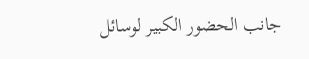جانب الحضور الكبير لوسائل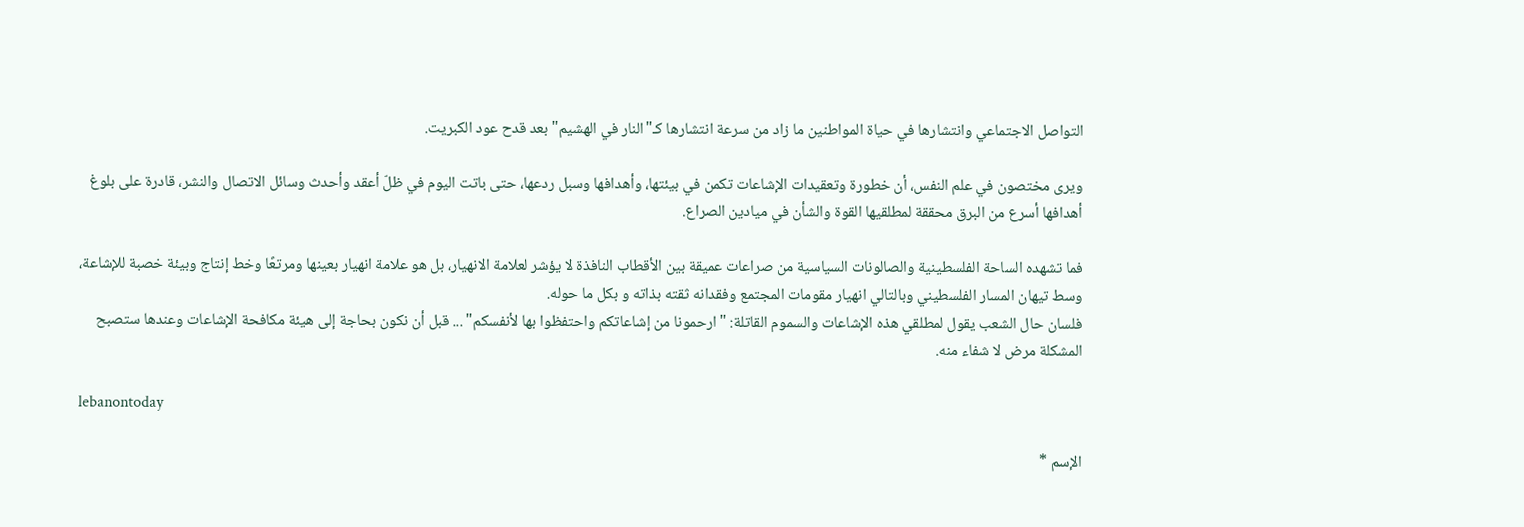التواصل الاجتماعي وانتشارها في حياة المواطنين ما زاد من سرعة انتشارها كـ"النار في الهشيم" بعد قدح عود الكبريت.

ويرى مختصون في علم النفس، أن خطورة وتعقيدات الإشاعات تكمن في بيئتها، وأهدافها وسبل ردعها، حتى باتت اليوم في ظلّ أعقد وأحدث وسائل الاتصال والنشر، قادرة على بلوغ أهدافها أسرع من البرق محققة لمطلقيها القوة والشأن في ميادين الصراع.

فما تشهده الساحة الفلسطينية والصالونات السياسية من صراعات عميقة بين الأقطاب النافذة لا يؤشر لعلامة الانهيار، بل هو علامة انهيار بعينها ومرتعًا وخط إنتاج وبيئة خصبة للإشاعة، وسط تيهان المسار الفلسطيني وبالتالي انهيار مقومات المجتمع وفقدانه ثقته بذاته و بكل ما حوله.
فلسان حال الشعب يقول لمطلقي هذه الإشاعات والسموم القاتلة: "ارحمونا من إشاعاتكم واحتفظوا بها لأنفسكم" ... قبل أن نكون بحاجة إلى هيئة مكافحة الإشاعات وعندها ستصبح المشكلة مرض لا شفاء منه.

lebanontoday

الإسم *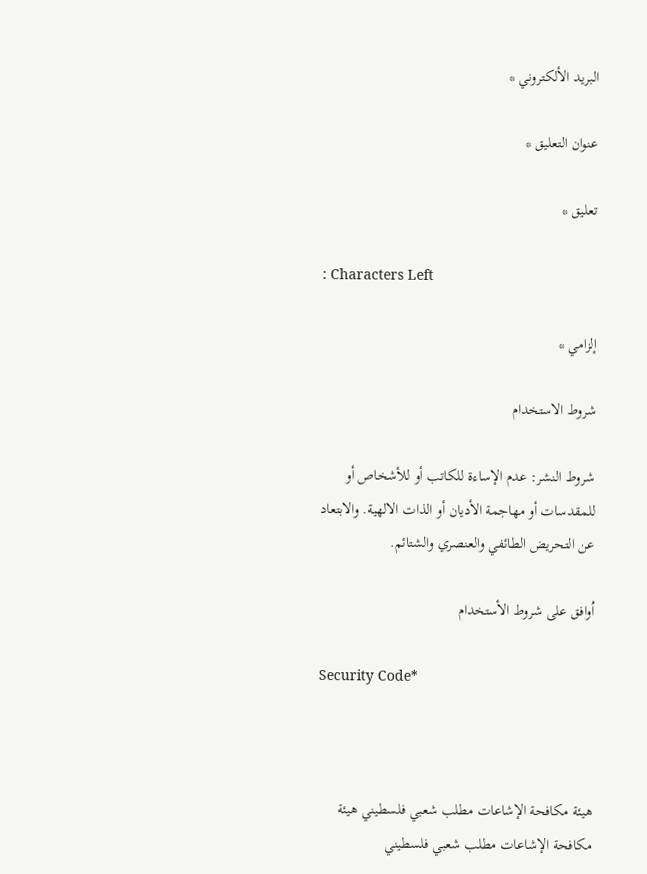البريد الألكتروني *

عنوان التعليق *

تعليق *

: Characters Left

إلزامي *

شروط الاستخدام

شروط النشر: عدم الإساءة للكاتب أو للأشخاص أو للمقدسات أو مهاجمة الأديان أو الذات الالهية. والابتعاد عن التحريض الطائفي والعنصري والشتائم.

اُوافق على شروط الأستخدام

Security Code*



هيئة مكافحة الإشاعات مطلب شعبي فلسطيني هيئة مكافحة الإشاعات مطلب شعبي فلسطيني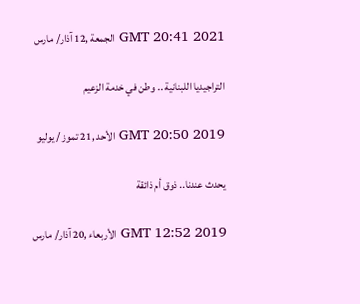GMT 20:41 2021 الجمعة ,12 آذار/ مارس

التراجيديا اللبنانية .. وطن في خدمة الزعيم

GMT 20:50 2019 الأحد ,21 تموز / يوليو

يحدث عندنا.. ذوق أم ذائقة

GMT 12:52 2019 الأربعاء ,20 آذار/ مارس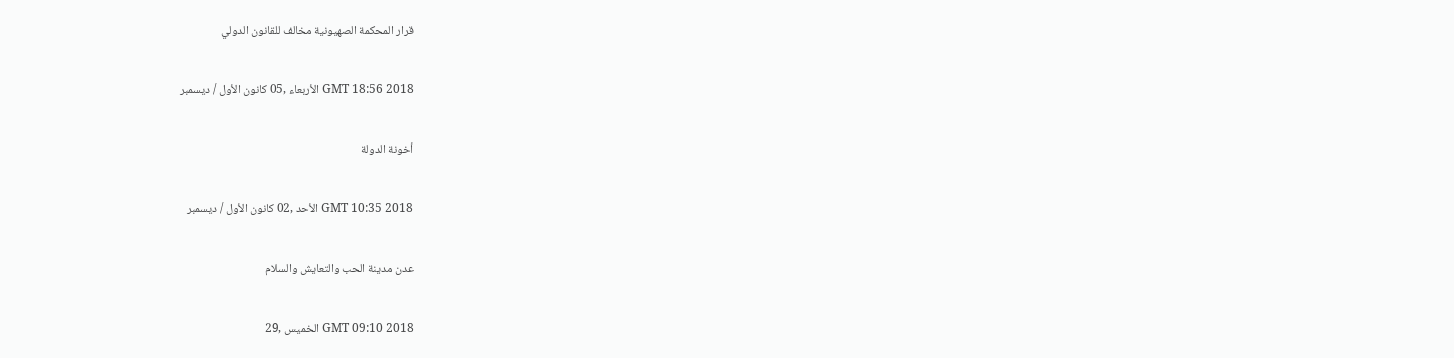قرار المحكمة الصهيونية مخالف للقانون الدولي

GMT 18:56 2018 الأربعاء ,05 كانون الأول / ديسمبر

أخونة الدولة

GMT 10:35 2018 الأحد ,02 كانون الأول / ديسمبر

عدن مدينة الحب والتعايش والسلام

GMT 09:10 2018 الخميس ,29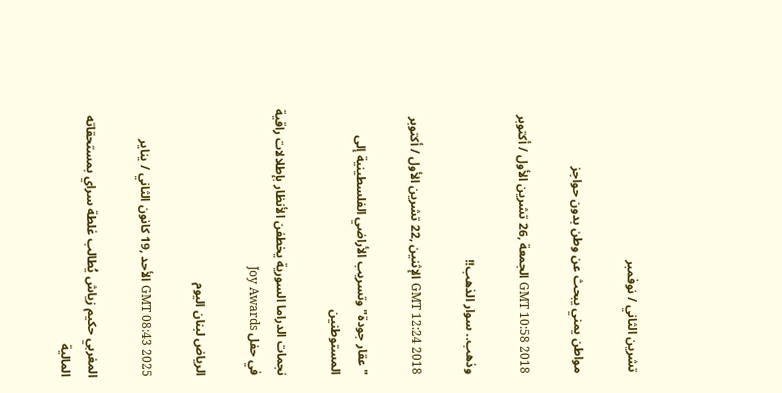تشرين الثاني / نوفمبر

مواطن يمني يبحث عن وطن بدون حواجز

GMT 10:58 2018 الجمعة ,26 تشرين الأول / أكتوبر

وذهب.. سوار الذهب!!

GMT 12:24 2018 الإثنين ,22 تشرين الأول / أكتوبر

"عقار جودة" وتسريب الأراضي الفلسطينية إلى المستوطنين

نجمات الدراما السورية يخطفن الأنظار بإطلالات راقية في حفل Joy Awards

الرياض لبنان اليوم

GMT 08:43 2025 الأحد ,19 كانون الثاني / يناير

المغربي حكيم زياش يُطالب غلطة سراي بمستحقاته المالية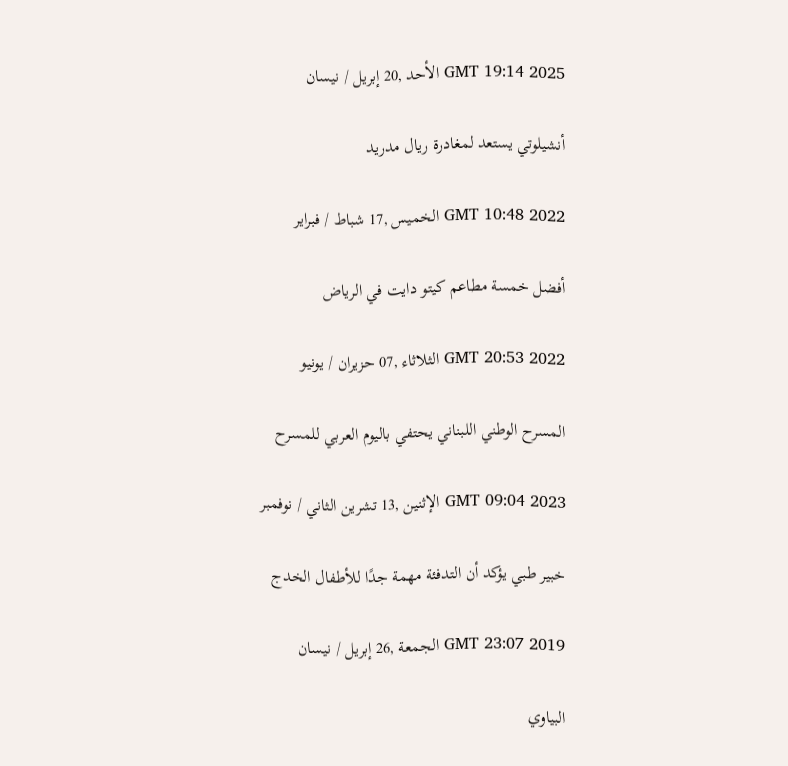GMT 19:14 2025 الأحد ,20 إبريل / نيسان

أنشيلوتي يستعد لمغادرة ريال مدريد

GMT 10:48 2022 الخميس ,17 شباط / فبراير

أفضل خمسة مطاعم كيتو دايت في الرياض

GMT 20:53 2022 الثلاثاء ,07 حزيران / يونيو

المسرح الوطني اللبناني يحتفي باليوم العربي للمسرح

GMT 09:04 2023 الإثنين ,13 تشرين الثاني / نوفمبر

خبير طبي يؤكد أن التدفئة مهمة جدًا للأطفال الخدج

GMT 23:07 2019 الجمعة ,26 إبريل / نيسان

البياوي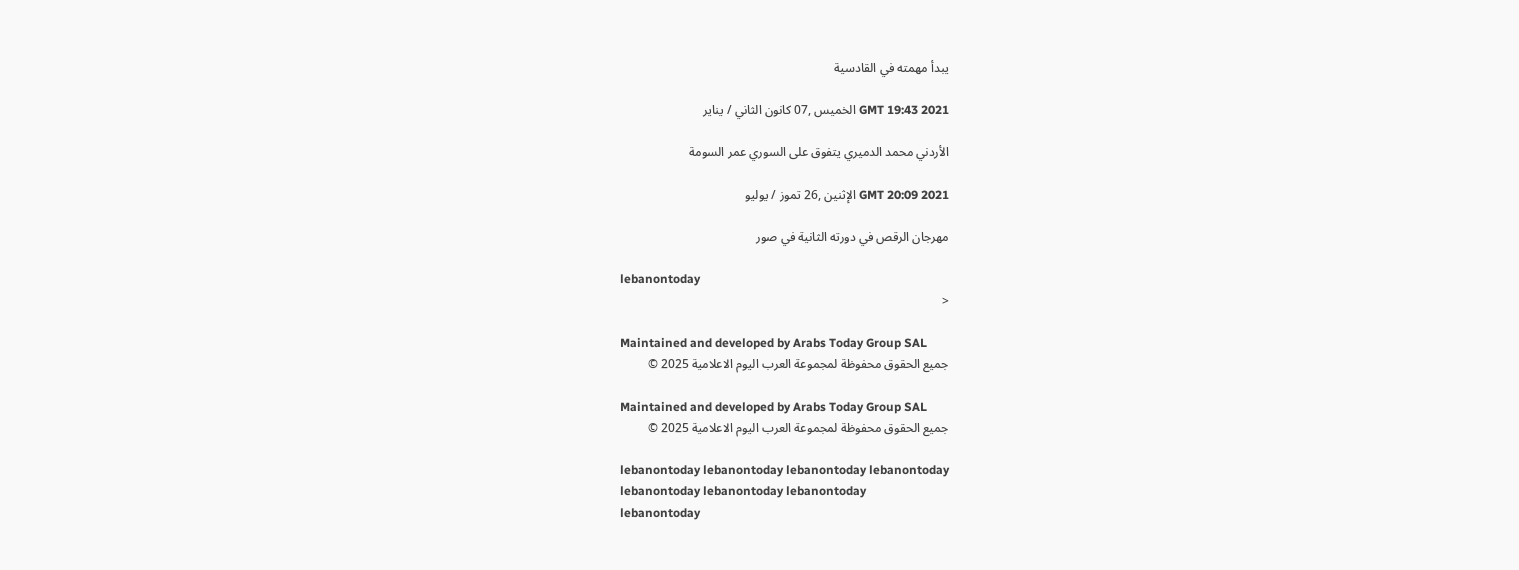يبدأ مهمته في القادسية

GMT 19:43 2021 الخميس ,07 كانون الثاني / يناير

الأردني محمد الدميري يتفوق على السوري عمر السومة

GMT 20:09 2021 الإثنين ,26 تموز / يوليو

مهرجان الرقص في دورته الثانية في صور

lebanontoday
<

Maintained and developed by Arabs Today Group SAL
جميع الحقوق محفوظة لمجموعة العرب اليوم الاعلامية 2025 ©

Maintained and developed by Arabs Today Group SAL
جميع الحقوق محفوظة لمجموعة العرب اليوم الاعلامية 2025 ©

lebanontoday lebanontoday lebanontoday lebanontoday
lebanontoday lebanontoday lebanontoday
lebanontoday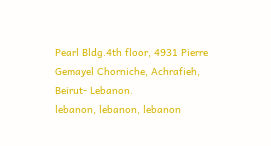Pearl Bldg.4th floor, 4931 Pierre Gemayel Chorniche, Achrafieh, Beirut- Lebanon.
lebanon, lebanon, lebanon